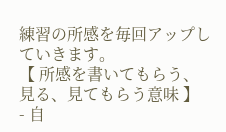練習の所感を毎回アップしていきます。
【 所感を書いてもらう、見る、見てもらう意味 】
- 自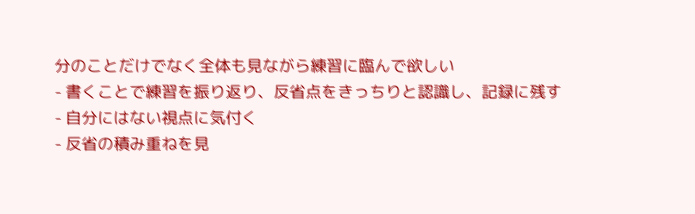分のことだけでなく全体も見ながら練習に臨んで欲しい
- 書くことで練習を振り返り、反省点をきっちりと認識し、記録に残す
- 自分にはない視点に気付く
- 反省の積み重ねを見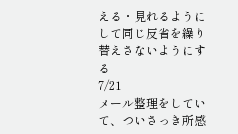える・見れるようにして同じ反省を繰り替えさないようにする
7/21
メール整理をしていて、ついさっき所感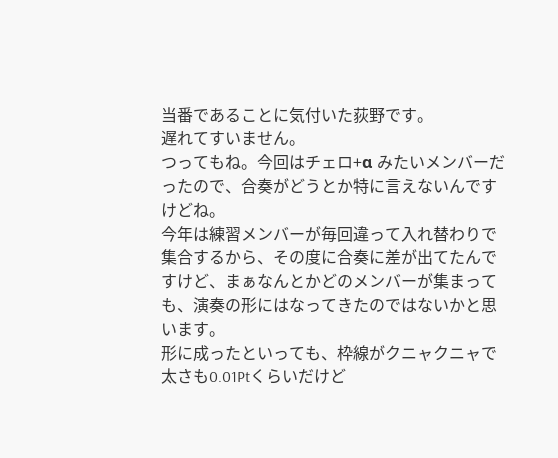当番であることに気付いた荻野です。
遅れてすいません。
つってもね。今回はチェロ+α みたいメンバーだったので、合奏がどうとか特に言えないんですけどね。
今年は練習メンバーが毎回違って入れ替わりで集合するから、その度に合奏に差が出てたんですけど、まぁなんとかどのメンバーが集まっても、演奏の形にはなってきたのではないかと思います。
形に成ったといっても、枠線がクニャクニャで太さも0.01Ptくらいだけど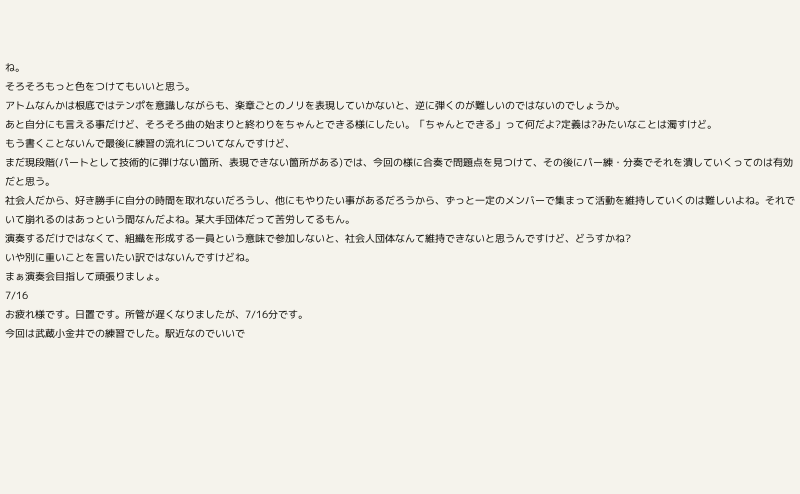ね。
そろそろもっと色をつけてもいいと思う。
アトムなんかは根底ではテンポを意識しながらも、楽章ごとのノリを表現していかないと、逆に弾くのが難しいのではないのでしょうか。
あと自分にも言える事だけど、そろそろ曲の始まりと終わりをちゃんとできる様にしたい。「ちゃんとできる」って何だよ?定義は?みたいなことは濁すけど。
もう書くことないんで最後に練習の流れについてなんですけど、
まだ現段階(パートとして技術的に弾けない箇所、表現できない箇所がある)では、今回の様に合奏で問題点を見つけて、その後にパー練・分奏でそれを潰していくってのは有効だと思う。
社会人だから、好き勝手に自分の時間を取れないだろうし、他にもやりたい事があるだろうから、ずっと一定のメンバーで集まって活動を維持していくのは難しいよね。それでいて崩れるのはあっという間なんだよね。某大手団体だって苦労してるもん。
演奏するだけではなくて、組織を形成する一員という意味で参加しないと、社会人団体なんて維持できないと思うんですけど、どうすかね?
いや別に重いことを言いたい訳ではないんですけどね。
まぁ演奏会目指して頑張りましょ。
7/16
お疲れ様です。日置です。所管が遅くなりましたが、7/16分です。
今回は武蔵小金井での練習でした。駅近なのでいいで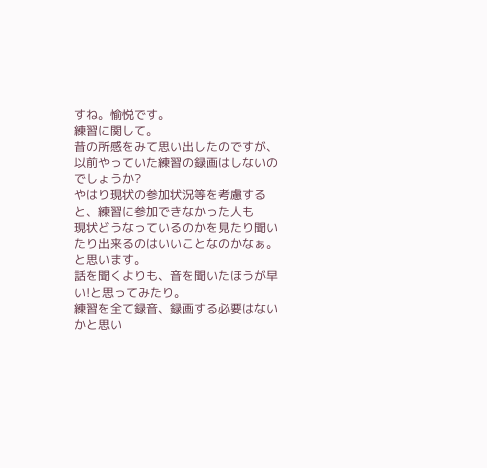すね。愉悦です。
練習に関して。
昔の所感をみて思い出したのですが、
以前やっていた練習の録画はしないのでしょうか?
やはり現状の参加状況等を考慮すると、練習に参加できなかった人も
現状どうなっているのかを見たり聞いたり出来るのはいいことなのかなぁ。と思います。
話を聞くよりも、音を聞いたほうが早い!と思ってみたり。
練習を全て録音、録画する必要はないかと思い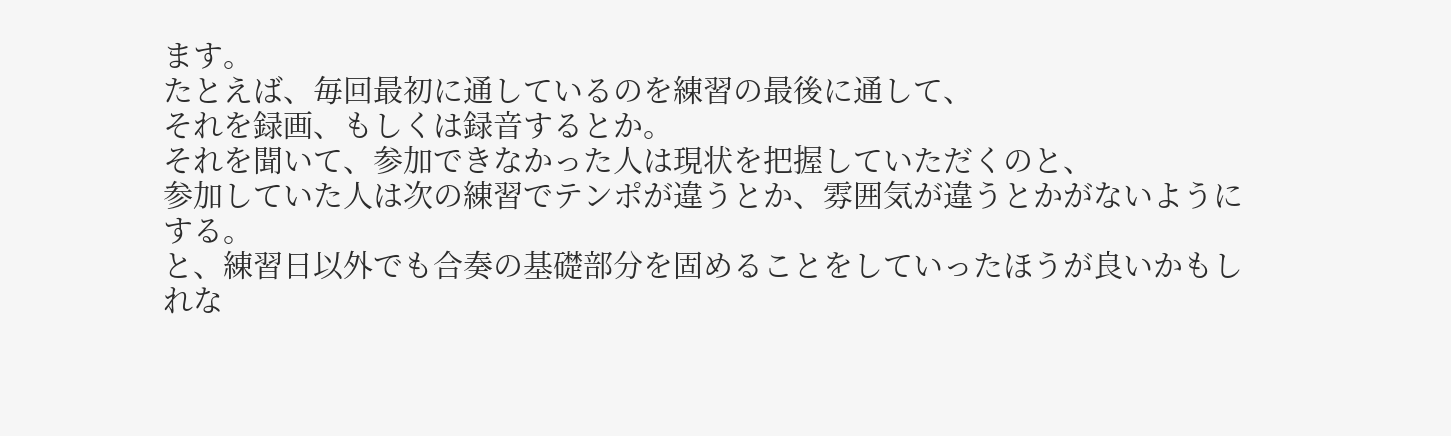ます。
たとえば、毎回最初に通しているのを練習の最後に通して、
それを録画、もしくは録音するとか。
それを聞いて、参加できなかった人は現状を把握していただくのと、
参加していた人は次の練習でテンポが違うとか、雰囲気が違うとかがないようにする。
と、練習日以外でも合奏の基礎部分を固めることをしていったほうが良いかもしれな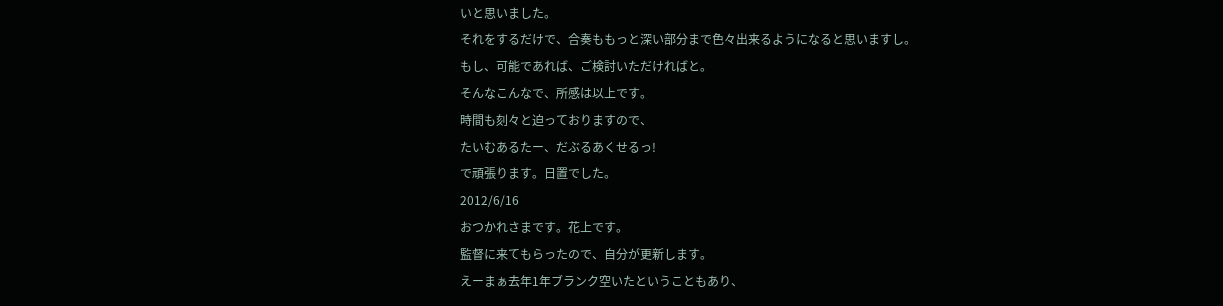いと思いました。
それをするだけで、合奏ももっと深い部分まで色々出来るようになると思いますし。
もし、可能であれば、ご検討いただければと。
そんなこんなで、所感は以上です。
時間も刻々と迫っておりますので、
たいむあるたー、だぶるあくせるっ!
で頑張ります。日置でした。
2012/6/16
おつかれさまです。花上です。
監督に来てもらったので、自分が更新します。
えーまぁ去年1年ブランク空いたということもあり、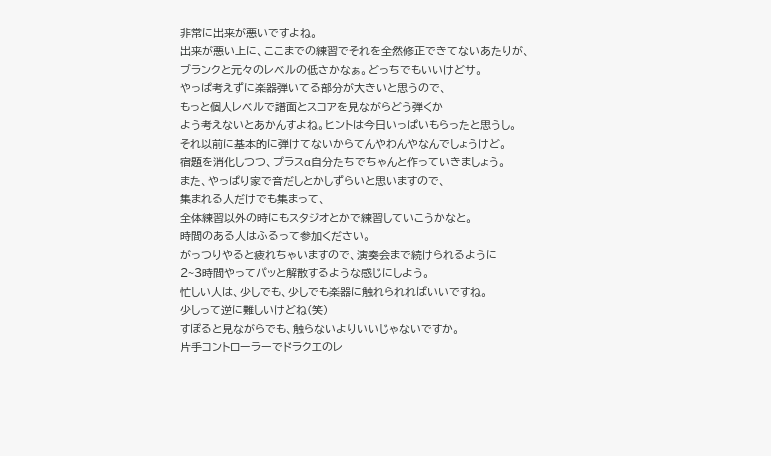非常に出来が悪いですよね。
出来が悪い上に、ここまでの練習でそれを全然修正できてないあたりが、
ブランクと元々のレベルの低さかなぁ。どっちでもいいけどサ。
やっぱ考えずに楽器弾いてる部分が大きいと思うので、
もっと個人レベルで譜面とスコアを見ながらどう弾くか
よう考えないとあかんすよね。ヒントは今日いっぱいもらったと思うし。
それ以前に基本的に弾けてないからてんやわんやなんでしょうけど。
宿題を消化しつつ、プラスα自分たちでちゃんと作っていきましょう。
また、やっぱり家で音だしとかしずらいと思いますので、
集まれる人だけでも集まって、
全体練習以外の時にもスタジオとかで練習していこうかなと。
時間のある人はふるって参加ください。
がっつりやると疲れちゃいますので、演奏会まで続けられるように
2~3時間やってパッと解散するような感じにしよう。
忙しい人は、少しでも、少しでも楽器に触れられればいいですね。
少しって逆に難しいけどね(笑)
すぽると見ながらでも、触らないよりいいじゃないですか。
片手コントローラーでドラクエのレ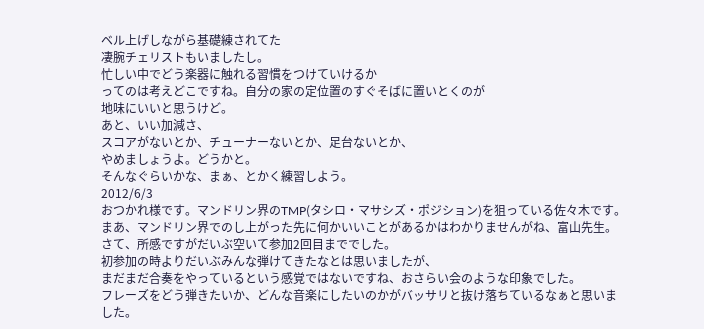ベル上げしながら基礎練されてた
凄腕チェリストもいましたし。
忙しい中でどう楽器に触れる習慣をつけていけるか
ってのは考えどこですね。自分の家の定位置のすぐそばに置いとくのが
地味にいいと思うけど。
あと、いい加減さ、
スコアがないとか、チューナーないとか、足台ないとか、
やめましょうよ。どうかと。
そんなぐらいかな、まぁ、とかく練習しよう。
2012/6/3
おつかれ様です。マンドリン界のTMP(タシロ・マサシズ・ポジション)を狙っている佐々木です。
まあ、マンドリン界でのし上がった先に何かいいことがあるかはわかりませんがね、富山先生。
さて、所感ですがだいぶ空いて参加2回目まででした。
初参加の時よりだいぶみんな弾けてきたなとは思いましたが、
まだまだ合奏をやっているという感覚ではないですね、おさらい会のような印象でした。
フレーズをどう弾きたいか、どんな音楽にしたいのかがバッサリと抜け落ちているなぁと思いました。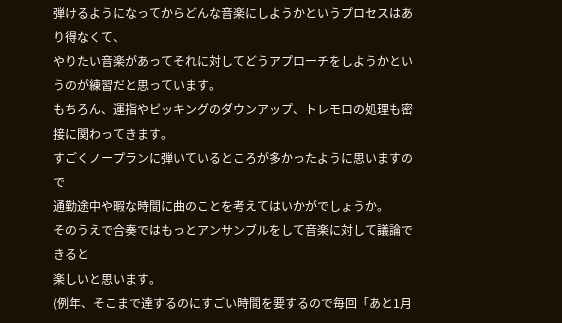弾けるようになってからどんな音楽にしようかというプロセスはあり得なくて、
やりたい音楽があってそれに対してどうアプローチをしようかというのが練習だと思っています。
もちろん、運指やピッキングのダウンアップ、トレモロの処理も密接に関わってきます。
すごくノープランに弾いているところが多かったように思いますので
通勤途中や暇な時間に曲のことを考えてはいかがでしょうか。
そのうえで合奏ではもっとアンサンブルをして音楽に対して議論できると
楽しいと思います。
(例年、そこまで達するのにすごい時間を要するので毎回「あと1月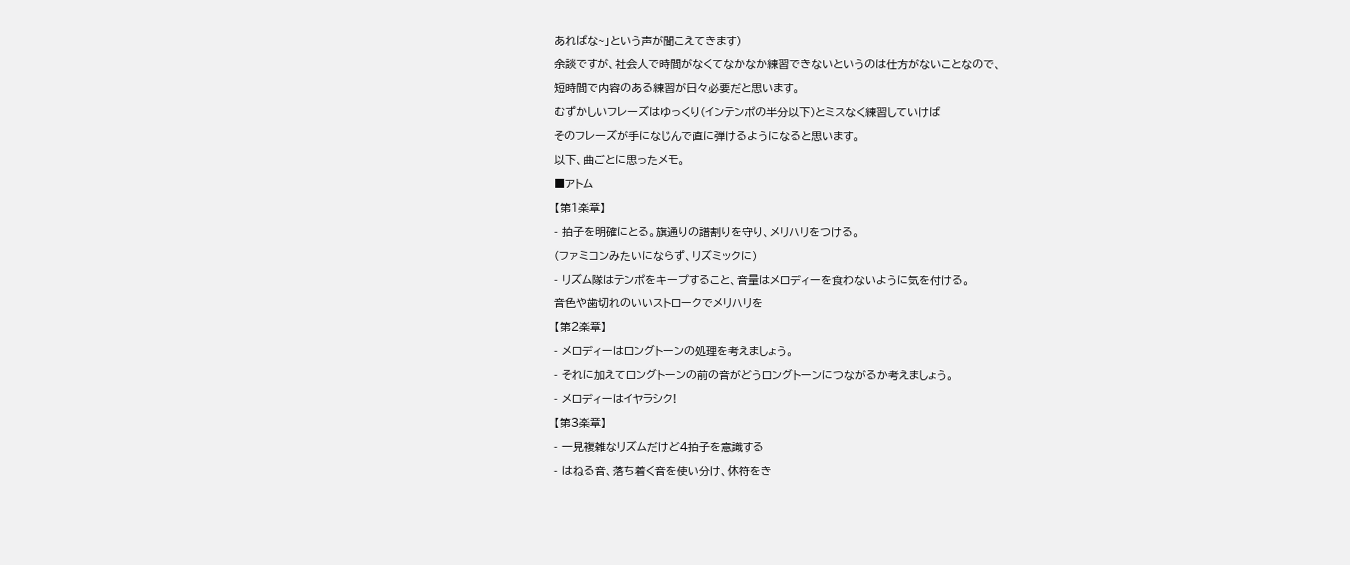あればな~」という声が聞こえてきます)
余談ですが、社会人で時間がなくてなかなか練習できないというのは仕方がないことなので、
短時間で内容のある練習が日々必要だと思います。
むずかしいフレーズはゆっくり(インテンポの半分以下)とミスなく練習していけば
そのフレーズが手になじんで直に弾けるようになると思います。
以下、曲ごとに思ったメモ。
■アトム
【第1楽章】
- 拍子を明確にとる。旗通りの譜割りを守り、メリハリをつける。
(ファミコンみたいにならず、リズミックに)
- リズム隊はテンポをキープすること、音量はメロディーを食わないように気を付ける。
音色や歯切れのいいストロークでメリハリを
【第2楽章】
- メロディーはロングトーンの処理を考えましょう。
- それに加えてロングトーンの前の音がどうロングトーンにつながるか考えましょう。
- メロディーはイヤラシク!
【第3楽章】
- 一見複雑なリズムだけど4拍子を意識する
- はねる音、落ち着く音を使い分け、休符をき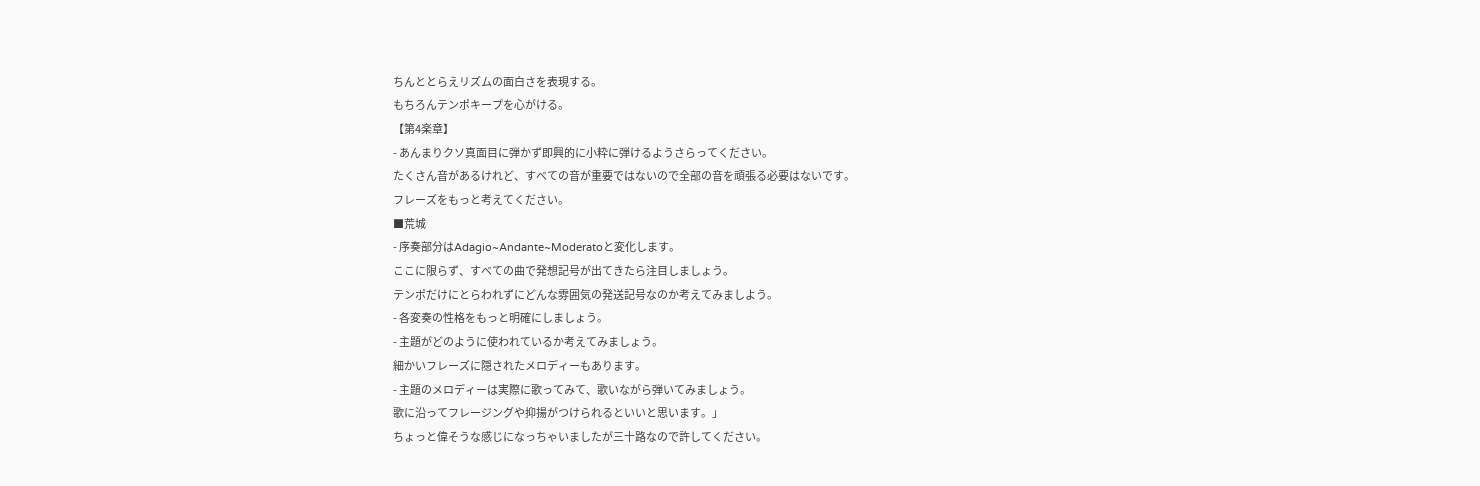ちんととらえリズムの面白さを表現する。
もちろんテンポキープを心がける。
【第4楽章】
- あんまりクソ真面目に弾かず即興的に小粋に弾けるようさらってください。
たくさん音があるけれど、すべての音が重要ではないので全部の音を頑張る必要はないです。
フレーズをもっと考えてください。
■荒城
- 序奏部分はAdagio~Andante~Moderatoと変化します。
ここに限らず、すべての曲で発想記号が出てきたら注目しましょう。
テンポだけにとらわれずにどんな雰囲気の発送記号なのか考えてみましよう。
- 各変奏の性格をもっと明確にしましょう。
- 主題がどのように使われているか考えてみましょう。
細かいフレーズに隠されたメロディーもあります。
- 主題のメロディーは実際に歌ってみて、歌いながら弾いてみましょう。
歌に沿ってフレージングや抑揚がつけられるといいと思います。」
ちょっと偉そうな感じになっちゃいましたが三十路なので許してください。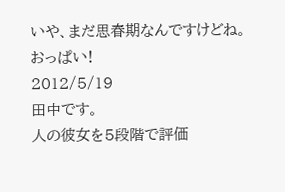いや、まだ思春期なんですけどね。
おっぱい!
2012/5/19
田中です。
人の彼女を5段階で評価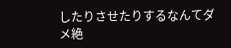したりさせたりするなんてダメ絶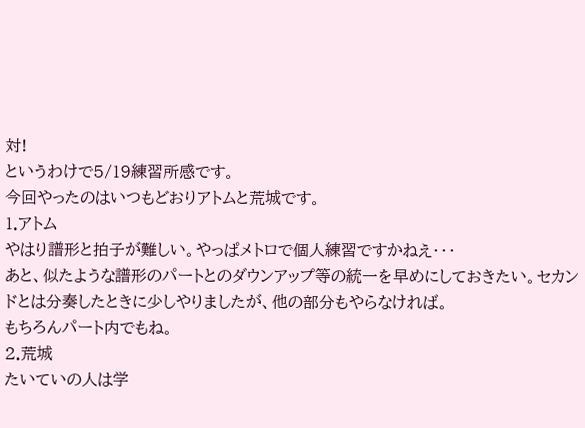対!
というわけで5/19練習所感です。
今回やったのはいつもどおりアトムと荒城です。
1.アトム
やはり譜形と拍子が難しい。やっぱメトロで個人練習ですかねえ・・・
あと、似たような譜形のパートとのダウンアップ等の統一を早めにしておきたい。セカンドとは分奏したときに少しやりましたが、他の部分もやらなければ。
もちろんパート内でもね。
2.荒城
たいていの人は学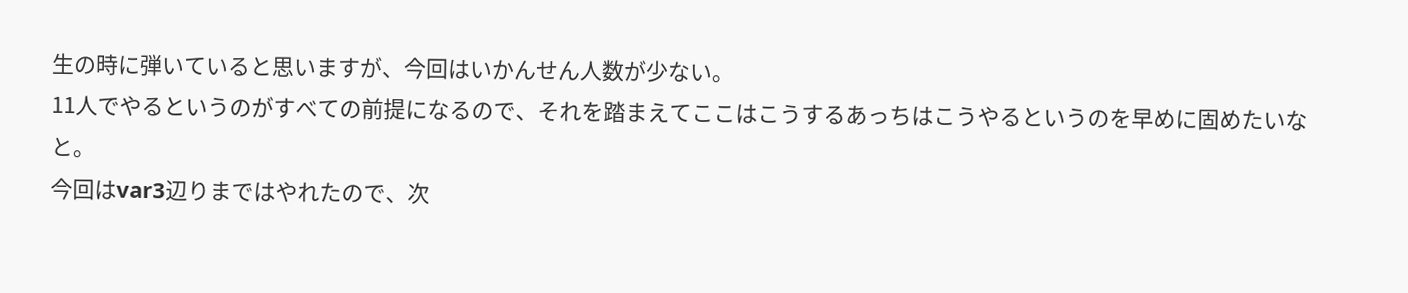生の時に弾いていると思いますが、今回はいかんせん人数が少ない。
11人でやるというのがすべての前提になるので、それを踏まえてここはこうするあっちはこうやるというのを早めに固めたいなと。
今回はvar3辺りまではやれたので、次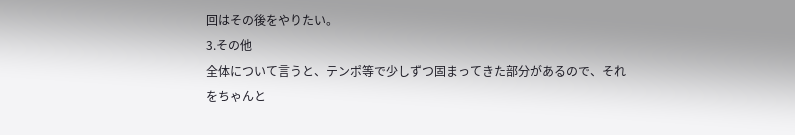回はその後をやりたい。
3.その他
全体について言うと、テンポ等で少しずつ固まってきた部分があるので、それをちゃんと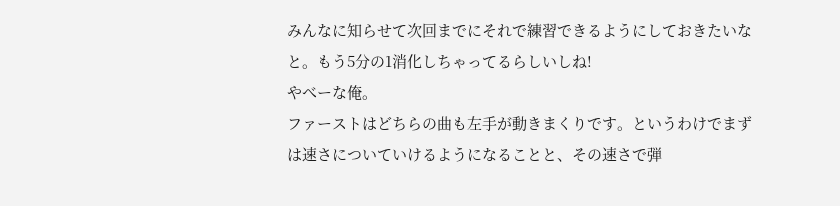みんなに知らせて次回までにそれで練習できるようにしておきたいなと。もう5分の1消化しちゃってるらしいしね!
やべーな俺。
ファーストはどちらの曲も左手が動きまくりです。というわけでまずは速さについていけるようになることと、その速さで弾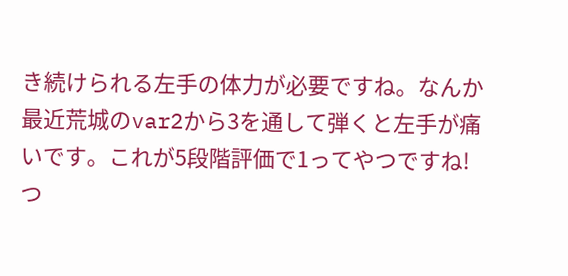き続けられる左手の体力が必要ですね。なんか最近荒城のvar2から3を通して弾くと左手が痛いです。これが5段階評価で1ってやつですね!
つ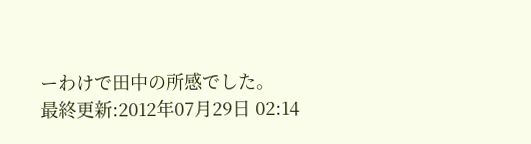ーわけで田中の所感でした。
最終更新:2012年07月29日 02:14